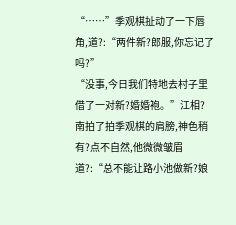“……”季观棋扯动了一下唇角,道?:“两件新?郎服,你忘记了吗?”
“没事,今日我们特地去村子里借了一对新?婚婚袍。”江相?南拍了拍季观棋的肩膀,神色稍有?点不自然,他微微皱眉道?:“总不能让路小池做新?娘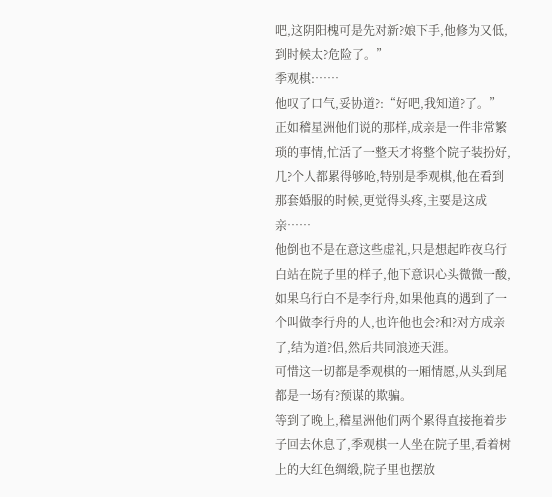吧,这阴阳槐可是先对新?娘下手,他修为又低,到时候太?危险了。”
季观棋:……
他叹了口气,妥协道?:“好吧,我知道?了。”
正如稽星洲他们说的那样,成亲是一件非常繁琐的事情,忙活了一整天才将整个院子装扮好,几?个人都累得够呛,特别是季观棋,他在看到那套婚服的时候,更觉得头疼,主要是这成亲……
他倒也不是在意这些虚礼,只是想起昨夜乌行白站在院子里的样子,他下意识心头微微一酸,如果乌行白不是李行舟,如果他真的遇到了一个叫做李行舟的人,也许他也会?和?对方成亲了,结为道?侣,然后共同浪迹天涯。
可惜这一切都是季观棋的一厢情愿,从头到尾都是一场有?预谋的欺骗。
等到了晚上,稽星洲他们两个累得直接拖着步子回去休息了,季观棋一人坐在院子里,看着树上的大红色绸缎,院子里也摆放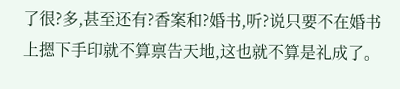了很?多,甚至还有?香案和?婚书,听?说只要不在婚书上摁下手印就不算禀告天地,这也就不算是礼成了。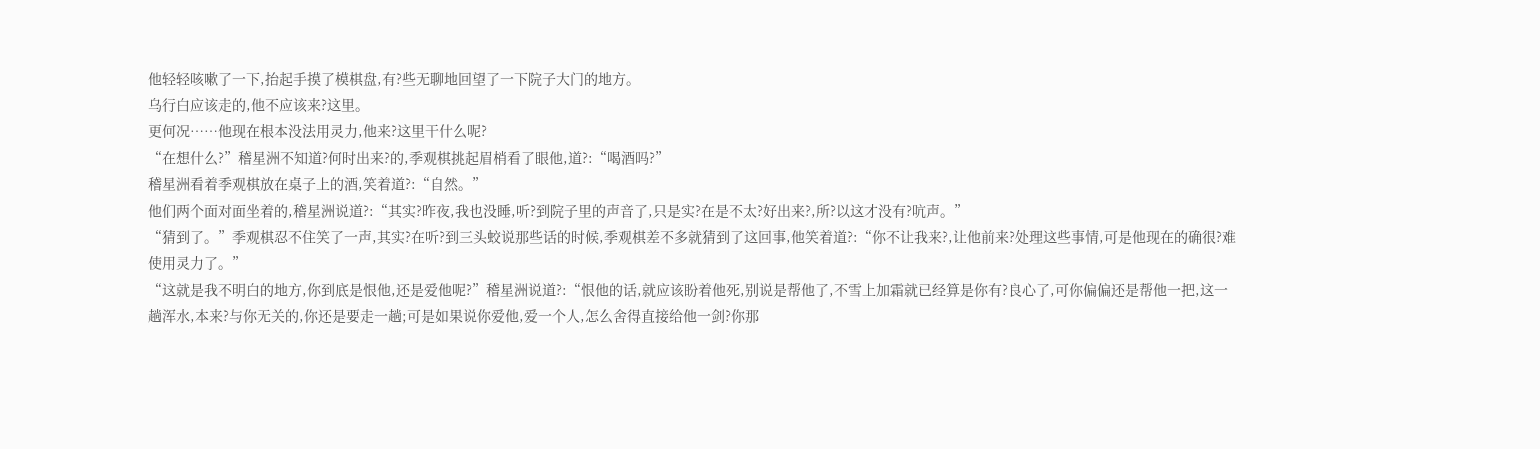他轻轻咳嗽了一下,抬起手摸了模棋盘,有?些无聊地回望了一下院子大门的地方。
乌行白应该走的,他不应该来?这里。
更何况……他现在根本没法用灵力,他来?这里干什么呢?
“在想什么?”稽星洲不知道?何时出来?的,季观棋挑起眉梢看了眼他,道?:“喝酒吗?”
稽星洲看着季观棋放在桌子上的酒,笑着道?:“自然。”
他们两个面对面坐着的,稽星洲说道?:“其实?昨夜,我也没睡,听?到院子里的声音了,只是实?在是不太?好出来?,所?以这才没有?吭声。”
“猜到了。”季观棋忍不住笑了一声,其实?在听?到三头蛟说那些话的时候,季观棋差不多就猜到了这回事,他笑着道?:“你不让我来?,让他前来?处理这些事情,可是他现在的确很?难使用灵力了。”
“这就是我不明白的地方,你到底是恨他,还是爱他呢?”稽星洲说道?:“恨他的话,就应该盼着他死,别说是帮他了,不雪上加霜就已经算是你有?良心了,可你偏偏还是帮他一把,这一趟浑水,本来?与你无关的,你还是要走一趟;可是如果说你爱他,爱一个人,怎么舍得直接给他一剑?你那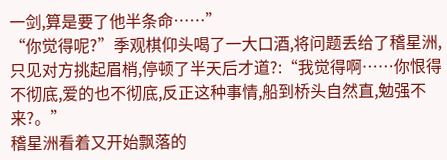一剑,算是要了他半条命……”
“你觉得呢?”季观棋仰头喝了一大口酒,将问题丢给了稽星洲,只见对方挑起眉梢,停顿了半天后才道?:“我觉得啊……你恨得不彻底,爱的也不彻底,反正这种事情,船到桥头自然直,勉强不来?。”
稽星洲看着又开始飘落的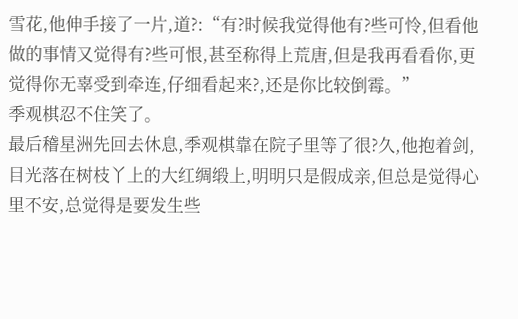雪花,他伸手接了一片,道?:“有?时候我觉得他有?些可怜,但看他做的事情又觉得有?些可恨,甚至称得上荒唐,但是我再看看你,更觉得你无辜受到牵连,仔细看起来?,还是你比较倒霉。”
季观棋忍不住笑了。
最后稽星洲先回去休息,季观棋靠在院子里等了很?久,他抱着剑,目光落在树枝丫上的大红绸缎上,明明只是假成亲,但总是觉得心里不安,总觉得是要发生些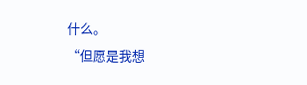什么。
“但愿是我想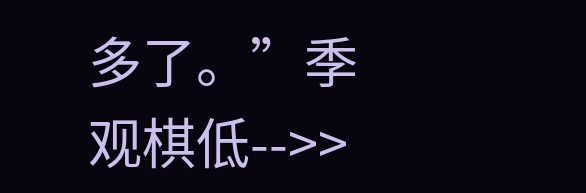多了。”季观棋低-->>